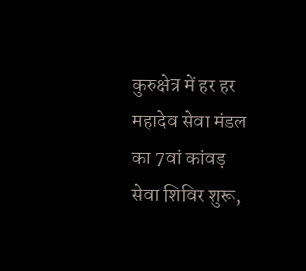कुरुक्षेत्र में हर हर महादेव सेवा मंडल का 7वां कांवड़ सेवा शिविर शुरू,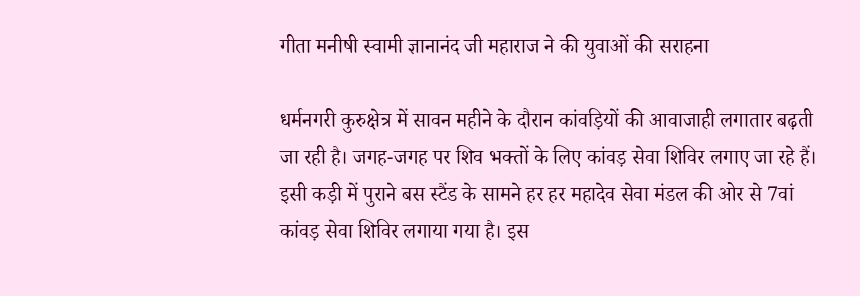गीता मनीषी स्वामी ज्ञानानंद जी महाराज ने की युवाओं की सराहना

धर्मनगरी कुरुक्षेत्र में सावन महीने के दौरान कांवड़ियों की आवाजाही लगातार बढ़ती जा रही है। जगह-जगह पर शिव भक्तों के लिए कांवड़ सेवा शिविर लगाए जा रहे हैं। इसी कड़ी में पुराने बस स्टैंड के सामने हर हर महादेव सेवा मंडल की ओर से 7वां कांवड़ सेवा शिविर लगाया गया है। इस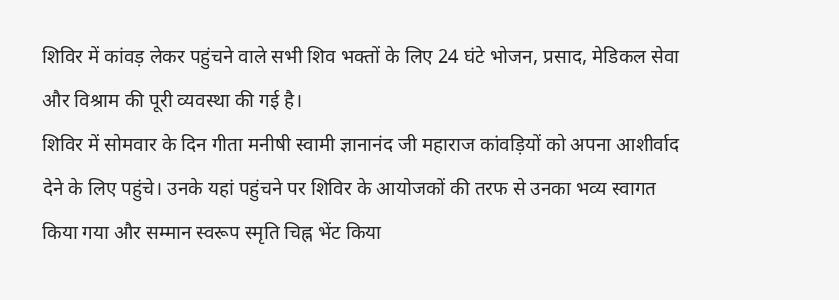शिविर में कांवड़ लेकर पहुंचने वाले सभी शिव भक्तों के लिए 24 घंटे भोजन, प्रसाद, मेडिकल सेवा और विश्राम की पूरी व्यवस्था की गई है।
शिविर में सोमवार के दिन गीता मनीषी स्वामी ज्ञानानंद जी महाराज कांवड़ियों को अपना आशीर्वाद देने के लिए पहुंचे। उनके यहां पहुंचने पर शिविर के आयोजकों की तरफ से उनका भव्य स्वागत किया गया और सम्मान स्वरूप स्मृति चिह्न भेंट किया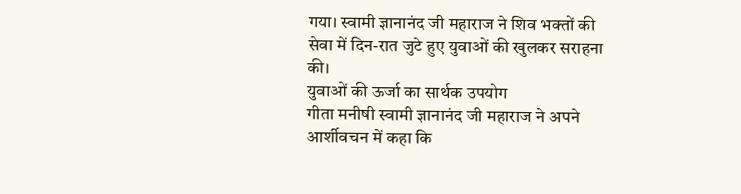गया। स्वामी ज्ञानानंद जी महाराज ने शिव भक्तों की सेवा में दिन-रात जुटे हुए युवाओं की खुलकर सराहना की।
युवाओं की ऊर्जा का सार्थक उपयोग
गीता मनीषी स्वामी ज्ञानानंद जी महाराज ने अपने आर्शीवचन में कहा कि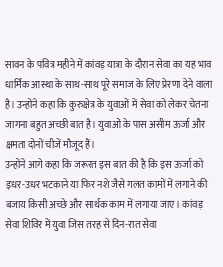सावन के पवित्र महीने में कांवड़ यात्रा के दौरान सेवा का यह भाव धार्मिक आस्था के साथ-साथ पूरे समाज के लिए प्रेरणा देने वाला है। उन्होंने कहा कि कुरुक्षेत्र के युवाओं में सेवा को लेकर चेतना जागना बहुत अच्छी बात है। युवाओं के पास असीम ऊर्जा और क्षमता दोनों चीजें मौजूद हैं।
उन्होंने आगे कहा कि जरूरत इस बात की है कि इस ऊर्जा को इधर-उधर भटकाने या फिर नशे जैसे गलत कामों में लगाने की बजाय किसी अच्छे और सार्थक काम में लगाया जाए। कांवड़ सेवा शिविर में युवा जिस तरह से दिन-रात सेवा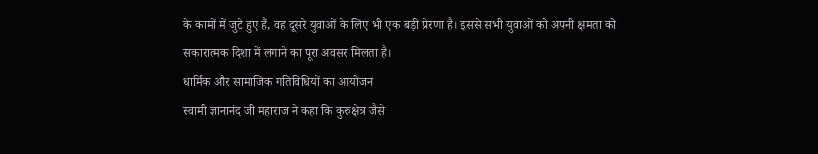के कामों में जुटे हुए हैं, वह दूसरे युवाओं के लिए भी एक बड़ी प्रेरणा है। इससे सभी युवाओं को अपनी क्षमता को सकारात्मक दिशा में लगाने का पूरा अवसर मिलता है।
धार्मिक और सामाजिक गतिविधियों का आयोजन
स्वामी ज्ञानानंद जी महाराज ने कहा कि कुरुक्षेत्र जैसे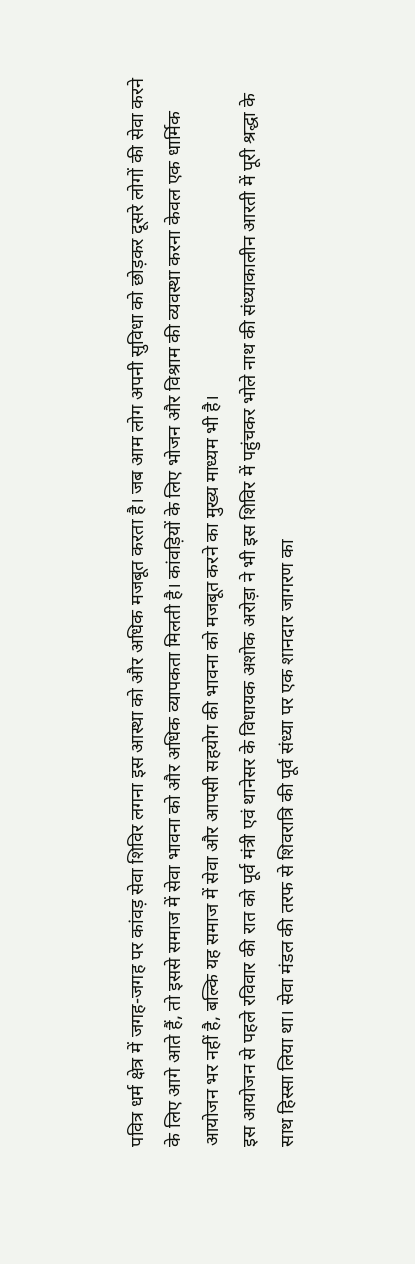पवित्र धर्म क्षेत्र में जगह-जगह पर कांवड़ सेवा शिविर लगना इस आस्था को और अधिक मजबूत करता है। जब आम लोग अपनी सुविधा को छोड़कर दूसरे लोगों की सेवा करने के लिए आगे आते हैं, तो इससे समाज में सेवा भावना को और अधिक व्यापकता मिलती है। कांवड़ियों के लिए भोजन और विश्राम की व्यवस्था करना केवल एक धार्मिक आयोजन भर नहीं है, बल्कि यह समाज में सेवा और आपसी सहयोग की भावना को मजबूत करने का मुख्य माध्यम भी है।
इस आयोजन से पहले रविवार की रात को पूर्व मंत्री एवं थानेसर के विधायक अशोक अरोड़ा ने भी इस शिविर में पहुंचकर भोले नाथ की संध्याकालीन आरती में पूरी श्रद्धा के साथ हिस्सा लिया था। सेवा मंडल की तरफ से शिवरात्रि की पूर्व संध्या पर एक शानदार जागरण का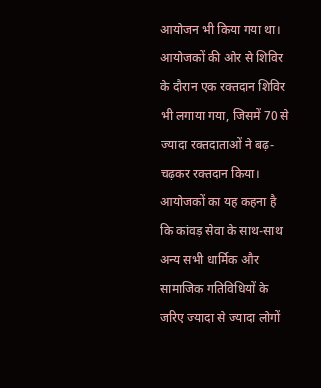आयोजन भी किया गया था।
आयोजकों की ओर से शिविर के दौरान एक रक्तदान शिविर भी लगाया गया, जिसमें 70 से ज्यादा रक्तदाताओं ने बढ़-चढ़कर रक्तदान किया। आयोजकों का यह कहना है कि कांवड़ सेवा के साथ-साथ अन्य सभी धार्मिक और सामाजिक गतिविधियों के जरिए ज्यादा से ज्यादा लोगों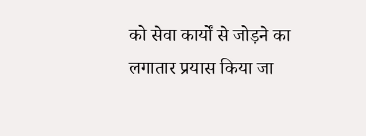को सेवा कार्यों से जोड़ने का लगातार प्रयास किया जा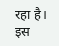रहा है। इस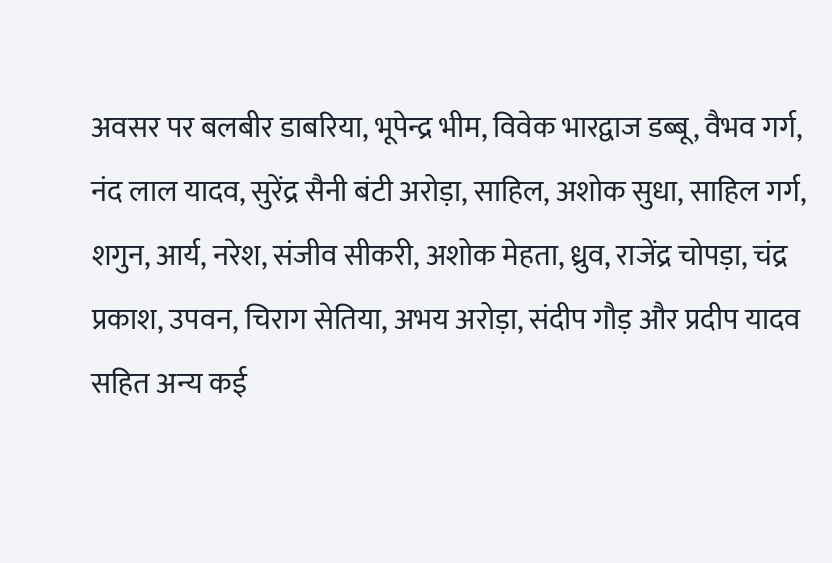अवसर पर बलबीर डाबरिया, भूपेन्द्र भीम, विवेक भारद्वाज डब्बू, वैभव गर्ग, नंद लाल यादव, सुरेंद्र सैनी बंटी अरोड़ा, साहिल, अशोक सुधा, साहिल गर्ग, शगुन, आर्य, नरेश, संजीव सीकरी, अशोक मेहता, ध्रुव, राजेंद्र चोपड़ा, चंद्र प्रकाश, उपवन, चिराग सेतिया, अभय अरोड़ा, संदीप गौड़ और प्रदीप यादव सहित अन्य कई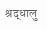श्रद्धालु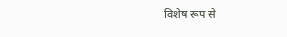विशेष रूप से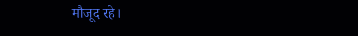मौजूद रहे।